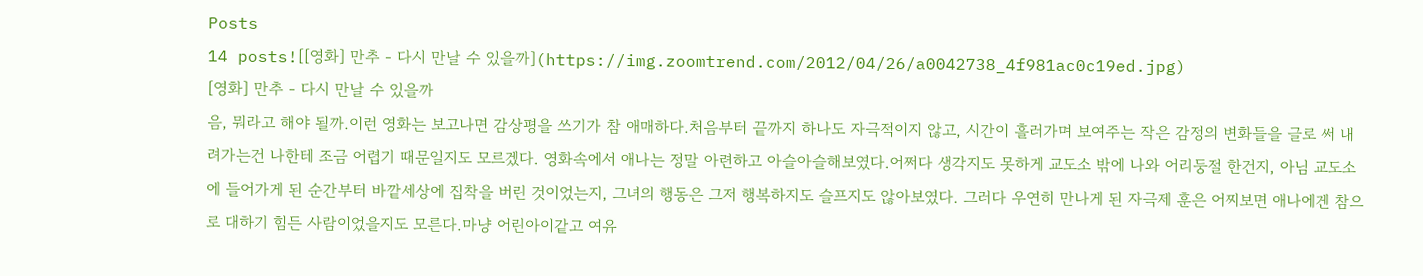Posts
14 posts![[영화] 만추 - 다시 만날 수 있을까](https://img.zoomtrend.com/2012/04/26/a0042738_4f981ac0c19ed.jpg)
[영화] 만추 - 다시 만날 수 있을까
음, 뭐라고 해야 될까.이런 영화는 보고나면 감상평을 쓰기가 참 애매하다.처음부터 끝까지 하나도 자극적이지 않고, 시간이 흘러가며 보여주는 작은 감정의 변화들을 글로 써 내려가는건 나한테 조금 어렵기 때문일지도 모르겠다. 영화속에서 애나는 정말 아련하고 아슬아슬해보였다.어쩌다 생각지도 못하게 교도소 밖에 나와 어리둥절 한건지, 아님 교도소에 들어가게 된 순간부터 바깥세상에 집착을 버린 것이었는지, 그녀의 행동은 그저 행복하지도 슬프지도 않아보였다. 그러다 우연히 만나게 된 자극제 훈은 어찌보면 애나에겐 참으로 대하기 힘든 사람이었을지도 모른다.마냥 어린아이같고 여유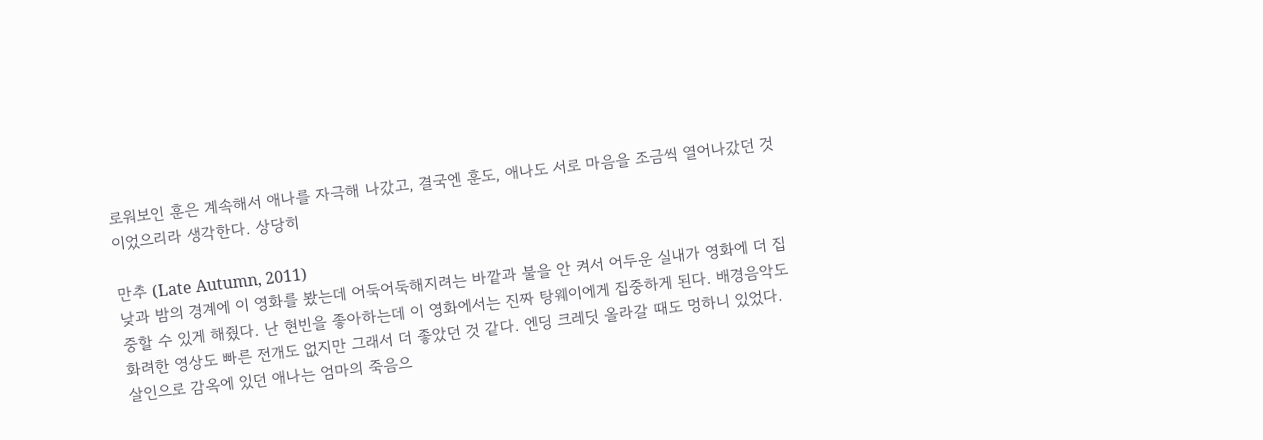로워보인 훈은 계속해서 애나를 자극해 나갔고, 결국엔 훈도, 애나도 서로 마음을 조금씩 열어나갔던 것이었으리라 생각한다. 상당히

만추 (Late Autumn, 2011)
낮과 밤의 경계에 이 영화를 봤는데 어둑어둑해지려는 바깥과 불을 안 켜서 어두운 실내가 영화에 더 집중할 수 있게 해줬다. 난 현빈을 좋아하는데 이 영화에서는 진짜 탕웨이에게 집중하게 된다. 배경음악도 화려한 영상도 빠른 전개도 없지만 그래서 더 좋았던 것 같다. 엔딩 크레딧 올라갈 때도 멍하니 있었다. 살인으로 감옥에 있던 애나는 엄마의 죽음으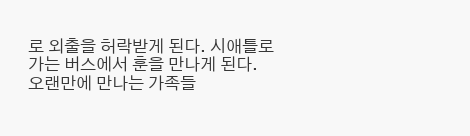로 외출을 허락받게 된다. 시애틀로 가는 버스에서 훈을 만나게 된다. 오랜만에 만나는 가족들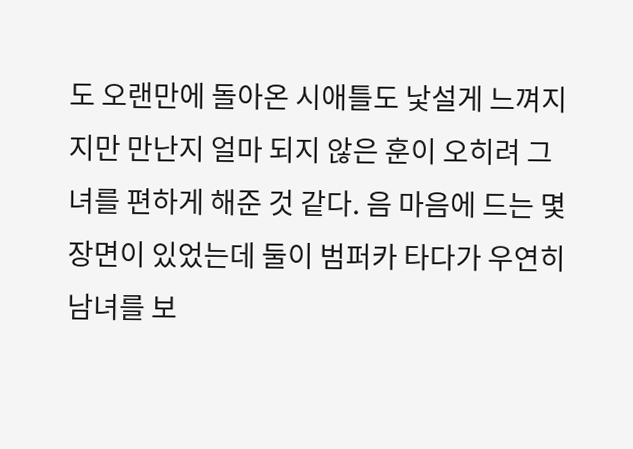도 오랜만에 돌아온 시애틀도 낯설게 느껴지지만 만난지 얼마 되지 않은 훈이 오히려 그녀를 편하게 해준 것 같다. 음 마음에 드는 몇 장면이 있었는데 둘이 범퍼카 타다가 우연히 남녀를 보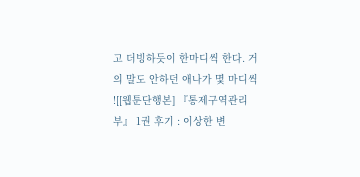고 더빙하듯이 한마디씩 한다. 거의 말도 안하던 애나가 몇 마디씩
![[웹툰단행본] 『통제구역관리부』 1권 후기 : 이상한 변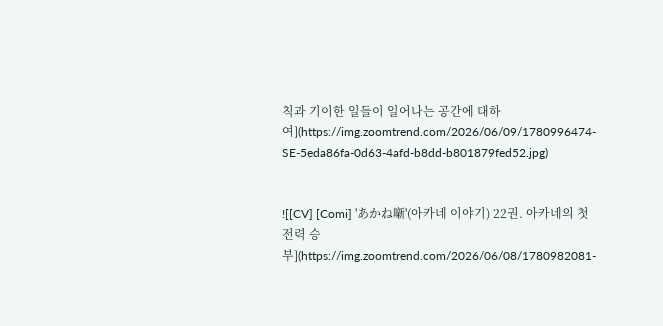칙과 기이한 일들이 일어나는 공간에 대하여](https://img.zoomtrend.com/2026/06/09/1780996474-SE-5eda86fa-0d63-4afd-b8dd-b801879fed52.jpg)


![[CV] [Comi] 'あかね噺'(아카네 이야기) 22권. 아카네의 첫 전력 승부](https://img.zoomtrend.com/2026/06/08/1780982081-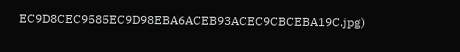EC9D8CEC9585EC9D98EBA6ACEB93ACEC9CBCEBA19C.jpg)